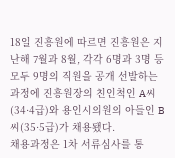18일 진흥원에 따르면 진흥원은 지난해 7월과 8월, 각각 6명과 3명 등 모두 9명의 직원을 공개 선발하는 과정에 진흥원장의 친인척인 A씨(34·4급)와 용인시의원의 아들인 B씨(35·5급)가 채용됐다.
채용과정은 1차 서류심사를 통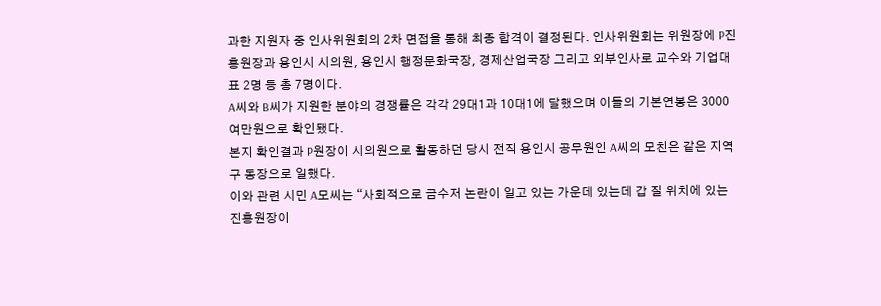과한 지원자 중 인사위원회의 2차 면접을 통해 최종 합격이 결정된다. 인사위원회는 위원장에 P진흥원장과 용인시 시의원, 용인시 행정문화국장, 경제산업국장 그리고 외부인사로 교수와 기업대표 2명 등 총 7명이다.
A씨와 B씨가 지원한 분야의 경쟁률은 각각 29대1과 10대1에 달했으며 이들의 기본연봉은 3000여만원으로 확인됐다.
본지 확인결과 P원장이 시의원으로 활동하던 당시 전직 용인시 공무원인 A씨의 모친은 같은 지역구 동장으로 일했다.
이와 관련 시민 A모씨는 “사회적으로 금수저 논란이 일고 있는 가운데 있는데 갑 질 위치에 있는 진흥원장이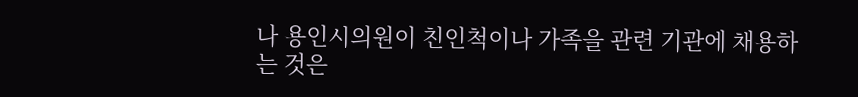나 용인시의원이 친인척이나 가족을 관련 기관에 채용하는 것은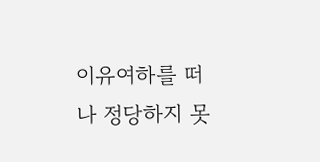이유여하를 떠나 정당하지 못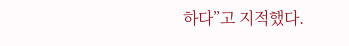하다”고 지적했다.